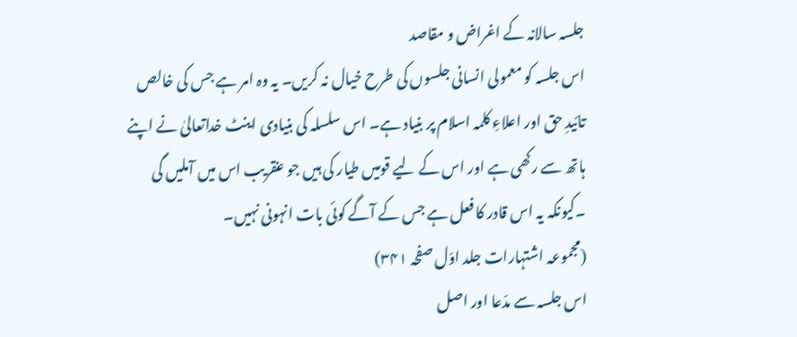جلسہ سالانہ کے اغراض و مقاصد
اس جلسہ کو معمولی انسانی جلسوں کی طرح خیال نہ کریں۔ یہ وہ امر ہے جس کی خالص تائیدِ حق اور اعلاءِ کلمہ اسلام پر بنیاد ہے۔ اس سلسلہ کی بنیادی اینٹ خداتعالیٰ نے اپنے ہاتھ سے رکھی ہے اور اس کے لیے قومیں طیار کی ہیں جو عنقریب اس میں آملیں گی ۔کیونکہ یہ اس قادر کا فعل ہے جس کے آگے کوئی بات انہونی نہیں۔
(مجموعہ اشتہارات جلد اوّل صفحہ ۳۴۱)
اس جلسہ سے مدّعا اور اصل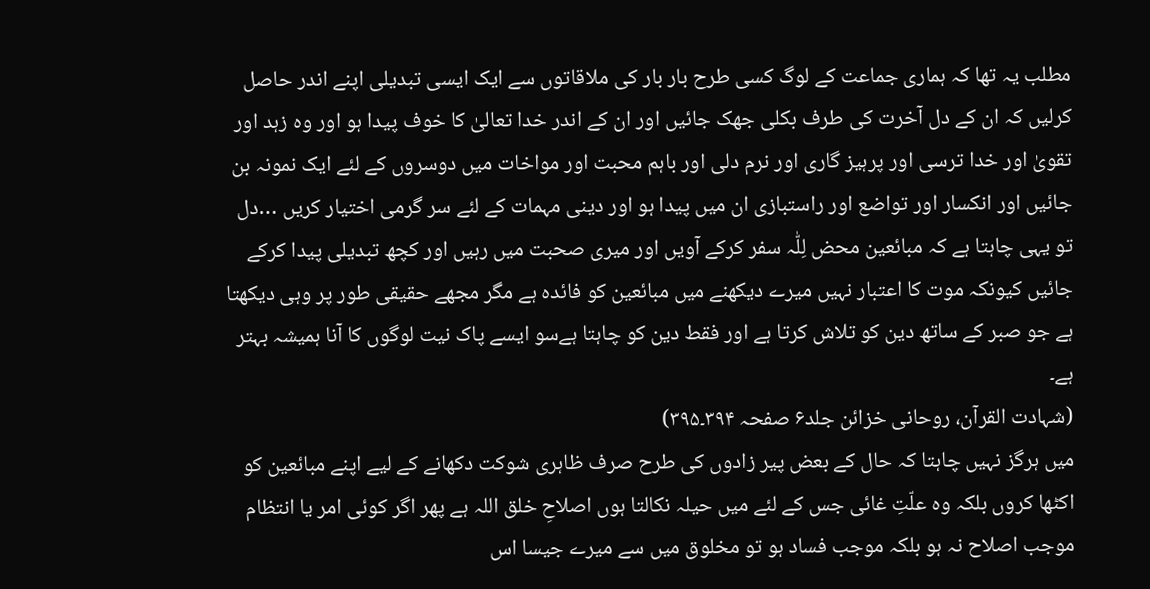مطلب یہ تھا کہ ہماری جماعت کے لوگ کسی طرح بار بار کی ملاقاتوں سے ایک ایسی تبدیلی اپنے اندر حاصل کرلیں کہ ان کے دل آخرت کی طرف بکلی جھک جائیں اور ان کے اندر خدا تعالیٰ کا خوف پیدا ہو اور وہ زہد اور تقویٰ اور خدا ترسی اور پرہیز گاری اور نرم دلی اور باہم محبت اور مواخات میں دوسروں کے لئے ایک نمونہ بن جائیں اور انکسار اور تواضع اور راستبازی ان میں پیدا ہو اور دینی مہمات کے لئے سر گرمی اختیار کریں …دل تو یہی چاہتا ہے کہ مبائعین محض لِلّٰہ سفر کرکے آویں اور میری صحبت میں رہیں اور کچھ تبدیلی پیدا کرکے جائیں کیونکہ موت کا اعتبار نہیں میرے دیکھنے میں مبائعین کو فائدہ ہے مگر مجھے حقیقی طور پر وہی دیکھتا ہے جو صبر کے ساتھ دین کو تلاش کرتا ہے اور فقط دین کو چاہتا ہےسو ایسے پاک نیت لوگوں کا آنا ہمیشہ بہتر ہے۔
(شہادت القرآن، روحانی خزائن جلد۶ صفحہ ۳۹۴۔۳۹۵)
میں ہرگز نہیں چاہتا کہ حال کے بعض پیر زادوں کی طرح صرف ظاہری شوکت دکھانے کے لیے اپنے مبائعین کو اکٹھا کروں بلکہ وہ علّتِ غائی جس کے لئے میں حیلہ نکالتا ہوں اصلاحِ خلق اللہ ہے پھر اگر کوئی امر یا انتظام موجب اصلاح نہ ہو بلکہ موجب فساد ہو تو مخلوق میں سے میرے جیسا اس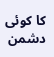کا کوئی دشمن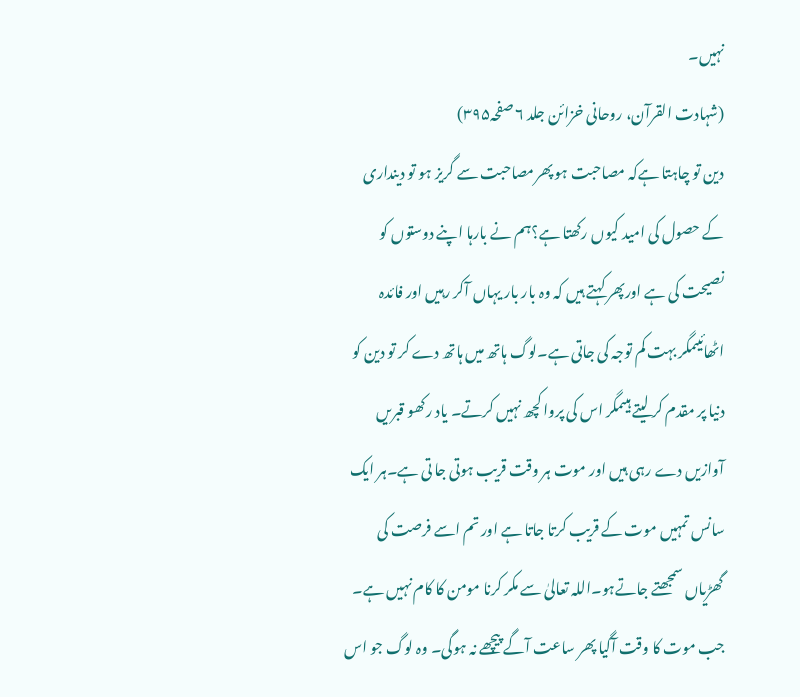نہیں۔
(شہادت القرآن، روحانی خزائن جلد ۶ صفحہ۳۹۵)
دین تو چاہتا ہےکہ مصاحبت ہو پھرمصاحبت سے گریز ہو تو دینداری کے حصول کی امید کیوں رکھتا ہے؟ہم نے بارہا اپنے دوستوں کو نصیحت کی ہے اورپھر کہتے ہیں کہ وہ بار بار یہاں آکر رہیں اور فائدہ اٹھائیںمگر بہت کم توجہ کی جاتی ہے۔لوگ ہاتھ میں ہاتھ دے کر تو دین کو دنیا پر مقدم کر لیتے ہیںمگر اس کی پروا کچھ نہیں کرتے۔ یاد رکھو قبریں آوازیں دے رہی ہیں اور موت ہر وقت قریب ہوتی جا تی ہے۔ہر ایک سانس تمہیں موت کے قریب کرتا جاتا ہے اور تم اسے فرصت کی گھڑیاں سمجھتے جاتےہو۔اللہ تعالیٰ سے مکر کرنا مومن کا کام نہیں ہے۔ جب موت کا وقت آگیا پھر ساعت آگے پیچھے نہ ہوگی۔ وہ لوگ جو اس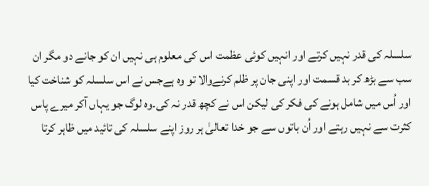سلسلہ کی قدر نہیں کرتے اور انہیں کوئی عظمت اس کی معلوم ہی نہیں ان کو جانے دو مگر ان سب سے بڑھ کر بد قسمت اور اپنی جان پر ظلم کرنےوالا تو وہ ہےجس نے اس سلسلہ کو شناخت کیا اور اُس میں شامل ہونے کی فکر کی لیکن اس نے کچھ قدر نہ کی۔وہ لوگ جو یہاں آکر میرے پاس کثرت سے نہیں رہتے اور اُن باتوں سے جو خدا تعالیٰ ہر روز اپنے سلسلہ کی تائید میں ظاہر کرتا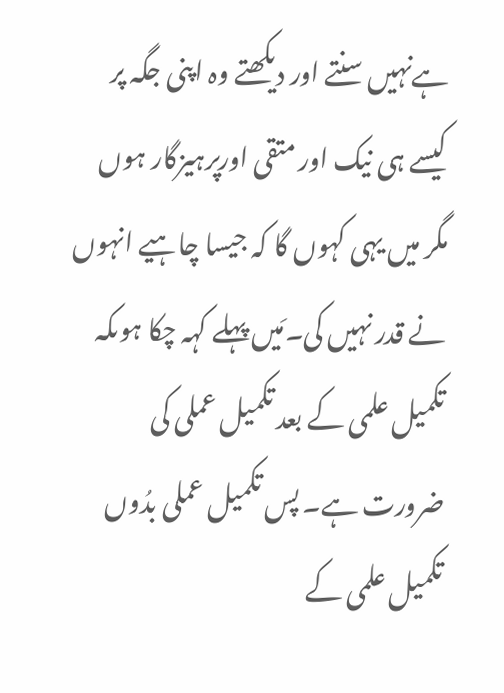ہےنہیں سنتے اور دیکھتے وہ اپنی جگہ پر کیسے ہی نیک اور متقی اورپرہیزگار ہوں مگر میں یہی کہوں گا کہ جیسا چاہیے انہوں نے قدر نہیں کی۔مَیں پہلے کہہ چکا ہوںکہ تکمیل علمی کے بعد تکمیل عملی کی ضرورت ہے۔ پس تکمیل عملی بدُوں تکمیل علمی کے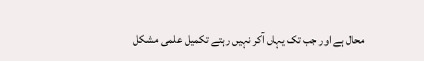محال ہے اور جب تک یہاں آکر نہیں رہتے تکمیل علمی مشکل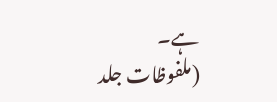ہے۔
(ملفوظات جلد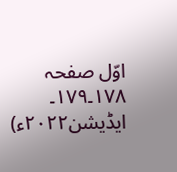اوّل صفحہ ۱۷۸۔۱۷۹۔ ایڈیشن۲۰۲۲ء)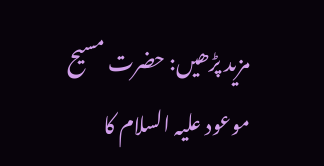مزید پڑھیں: حضرت مسیح موعود علیہ السلام کا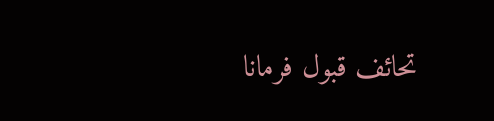تحائف قبول فرمانا